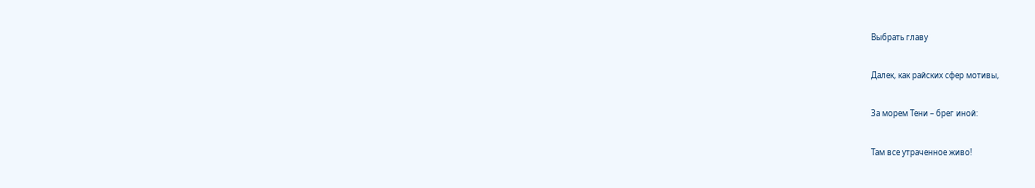Выбрать главу

Далек, как райских сфер мотивы,

За морем Тени – брег иной:

Там все утраченное живо!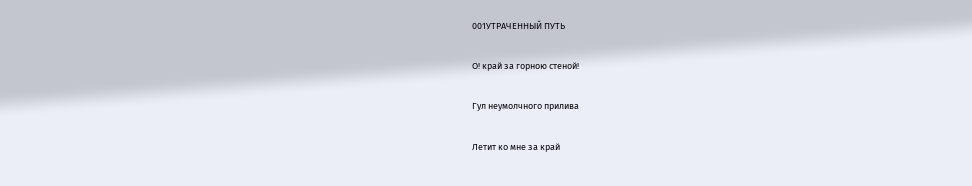001УТРАЧЕННЫЙ ПУТЬ

О! край за горною стеной!

Гул неумолчного прилива

Летит ко мне за край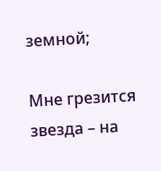земной;

Мне грезится звезда – на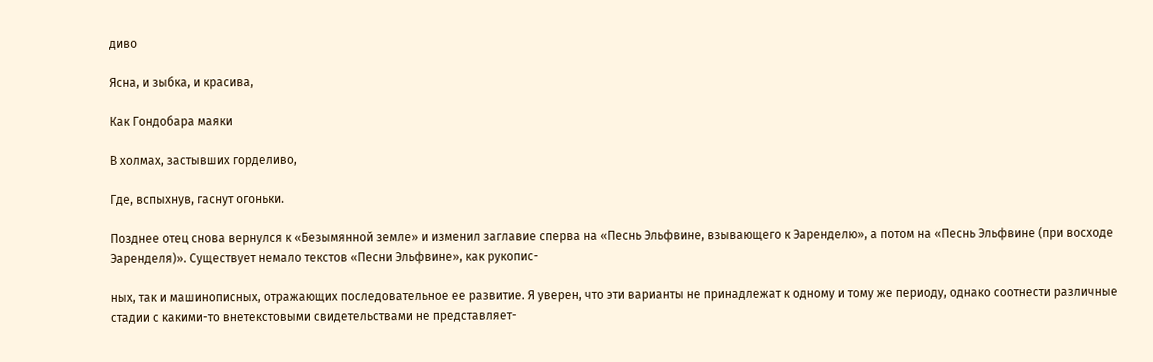диво

Ясна, и зыбка, и красива,

Как Гондобара маяки

В холмах, застывших горделиво,

Где, вспыхнув, гаснут огоньки.

Позднее отец снова вернулся к «Безымянной земле» и изменил заглавие сперва на «Песнь Эльфвине, взывающего к Эаренделю», а потом на «Песнь Эльфвине (при восходе Эаренделя)». Существует немало текстов «Песни Эльфвине», как рукопис-

ных, так и машинописных, отражающих последовательное ее развитие. Я уверен, что эти варианты не принадлежат к одному и тому же периоду, однако соотнести различные стадии с какими-то внетекстовыми свидетельствами не представляет-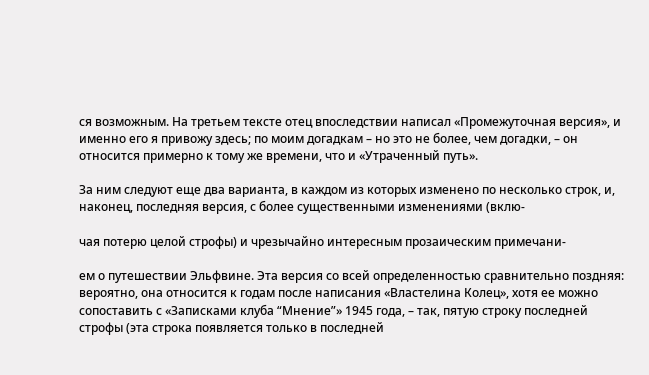ся возможным. На третьем тексте отец впоследствии написал «Промежуточная версия», и именно его я привожу здесь; по моим догадкам – но это не более, чем догадки, – он относится примерно к тому же времени, что и «Утраченный путь».

За ним следуют еще два варианта, в каждом из которых изменено по несколько строк, и, наконец, последняя версия, с более существенными изменениями (вклю-

чая потерю целой строфы) и чрезычайно интересным прозаическим примечани-

ем о путешествии Эльфвине. Эта версия со всей определенностью сравнительно поздняя: вероятно, она относится к годам после написания «Властелина Колец», хотя ее можно сопоставить с «Записками клуба “Мнение”» 1945 года, – так, пятую строку последней строфы (эта строка появляется только в последней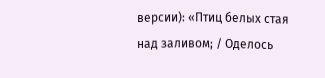версии): «Птиц белых стая над заливом; / Оделось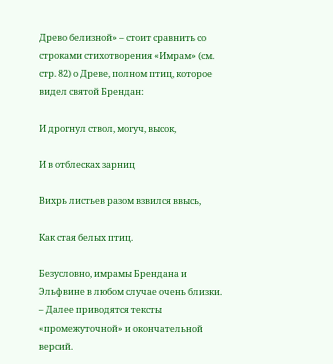Древо белизной» – стоит сравнить со строками стихотворения «Имрам» (см. стр. 82) о Древе, полном птиц, которое видел святой Брендан:

И дрогнул ствол, могуч, высок,

И в отблесках зарниц

Вихрь листьев разом взвился ввысь,

Как стая белых птиц.

Безусловно, имрамы Брендана и Эльфвине в любом случае очень близки. – Далее приводятся тексты «промежуточной» и окончательной версий.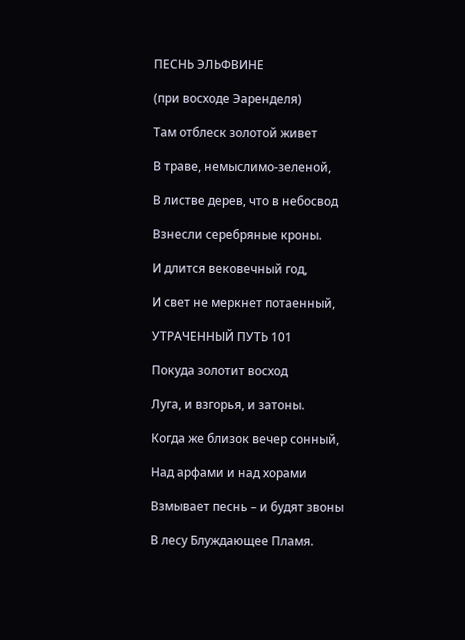ПЕСНЬ ЭЛЬФВИНЕ

(при восходе Эаренделя)

Там отблеск золотой живет

В траве, немыслимо-зеленой,

В листве дерев, что в небосвод

Взнесли серебряные кроны.

И длится вековечный год,

И свет не меркнет потаенный,

УТРАЧЕННЫЙ ПУТЬ 101

Покуда золотит восход

Луга, и взгорья, и затоны.

Когда же близок вечер сонный,

Над арфами и над хорами

Взмывает песнь – и будят звоны

В лесу Блуждающее Пламя.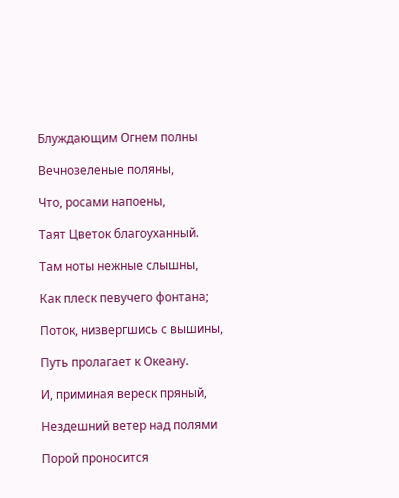Блуждающим Огнем полны

Вечнозеленые поляны,

Что, росами напоены,

Таят Цветок благоуханный.

Там ноты нежные слышны,

Как плеск певучего фонтана;

Поток, низвергшись с вышины,

Путь пролагает к Океану.

И, приминая вереск пряный,

Нездешний ветер над полями

Порой проносится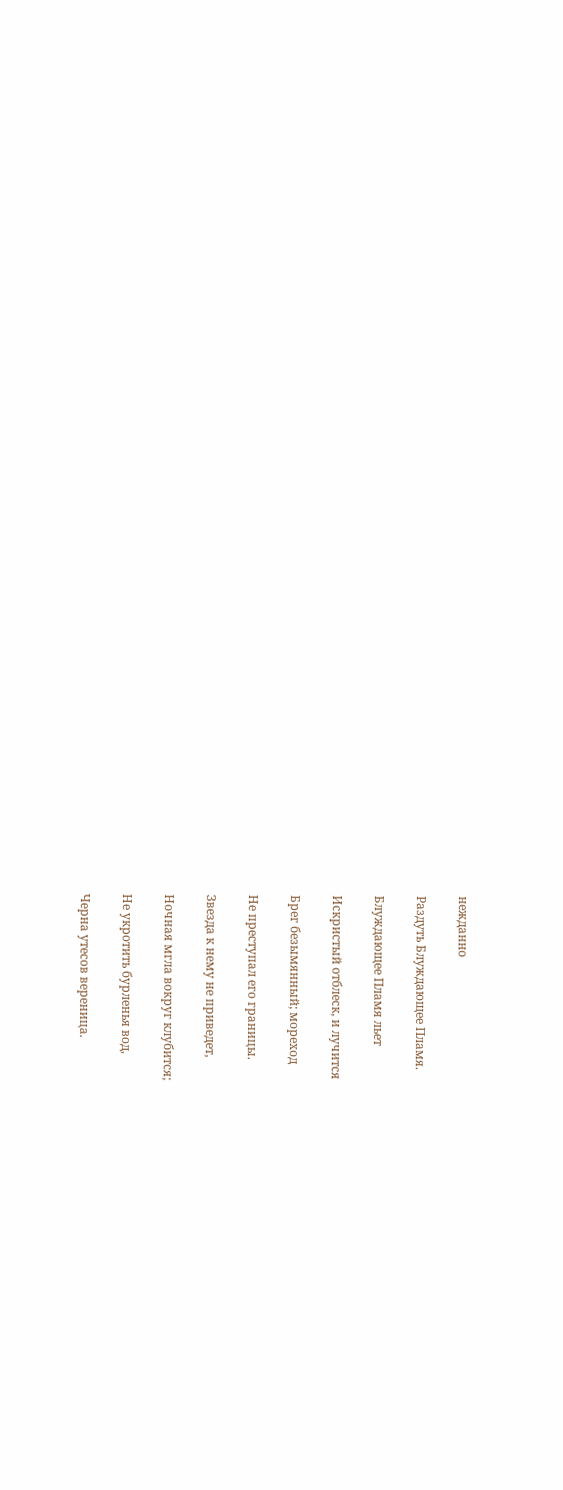нежданно

Раздуть Блуждающее Пламя.

Блуждающее Пламя льет

Искристый отблеск, и лучится

Брег безымянный; мореход

Не преступал его границы.

Звезда к нему не приведет,

Ночная мгла вокруг клубится;

Не укротить бурленья вод,

Черна утесов вереница.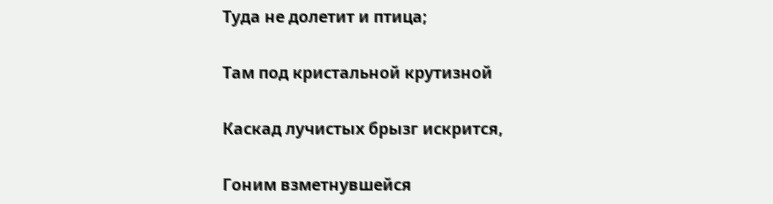Туда не долетит и птица;

Там под кристальной крутизной

Каскад лучистых брызг искрится,

Гоним взметнувшейся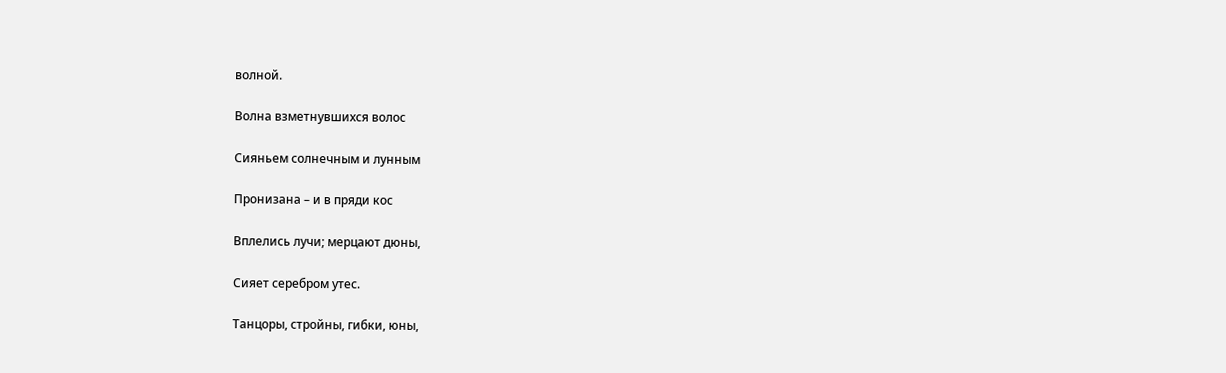волной.

Волна взметнувшихся волос

Сияньем солнечным и лунным

Пронизана – и в пряди кос

Вплелись лучи; мерцают дюны,

Сияет серебром утес.

Танцоры, стройны, гибки, юны,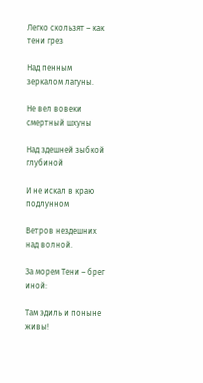Легко скользят – как тени грез

Над пенным зеркалом лагуны.

Не вел вовеки смертный шхуны

Над здешней зыбкой глубиной

И не искал в краю подлунном

Ветров нездешних над волной.

За морем Тени – брег иной:

Там эдиль и поныне живы!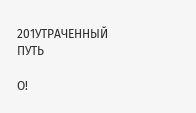201УТРАЧЕННЫЙ ПУТЬ

О!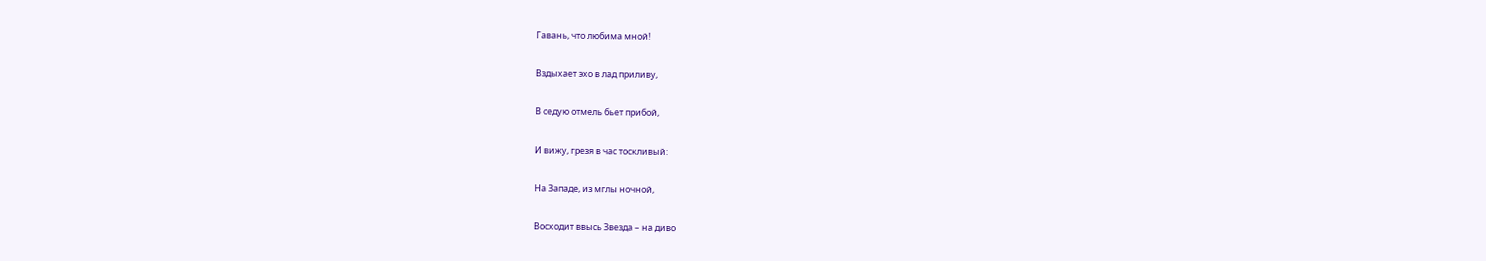Гавань, что любима мной!

Вздыхает эхо в лад приливу,

В седую отмель бьет прибой,

И вижу, грезя в час тоскливый:

На Западе, из мглы ночной,

Восходит ввысь Звезда – на диво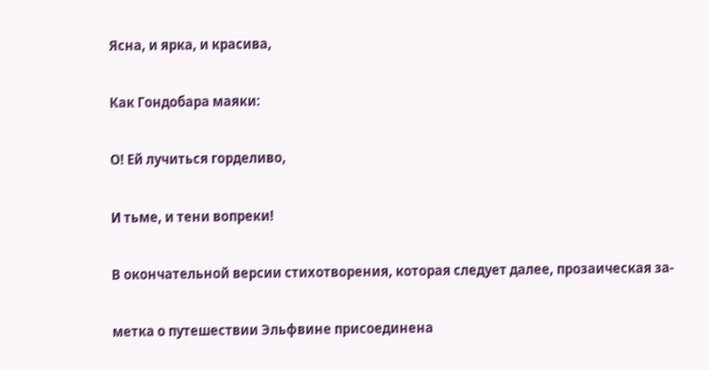Ясна, и ярка, и красива,

Как Гондобара маяки:

О! Ей лучиться горделиво,

И тьме, и тени вопреки!

В окончательной версии стихотворения, которая следует далее, прозаическая за-

метка о путешествии Эльфвине присоединена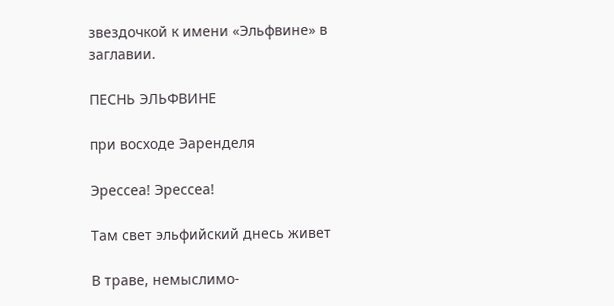звездочкой к имени «Эльфвине» в заглавии.

ПЕСНЬ ЭЛЬФВИНЕ

при восходе Эаренделя

Эрессеа! Эрессеа!

Там свет эльфийский днесь живет

В траве, немыслимо-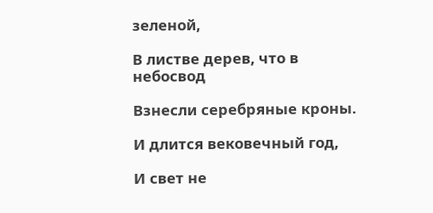зеленой,

В листве дерев, что в небосвод

Взнесли серебряные кроны.

И длится вековечный год,

И свет не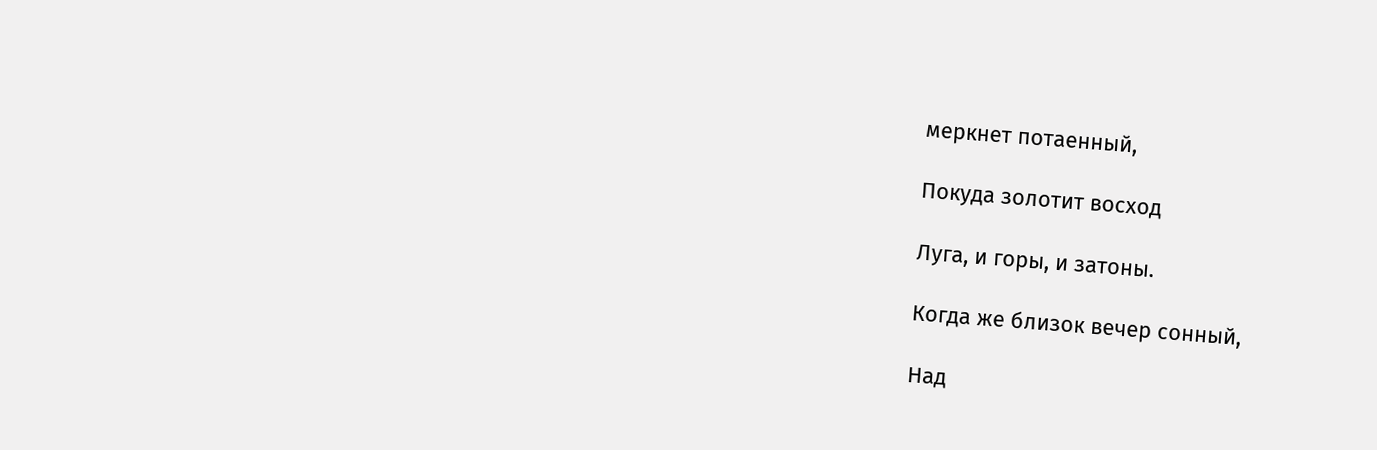меркнет потаенный,

Покуда золотит восход

Луга, и горы, и затоны.

Когда же близок вечер сонный,

Над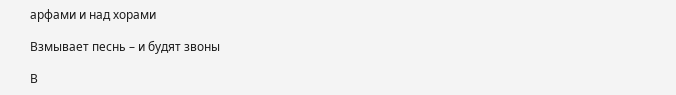арфами и над хорами

Взмывает песнь – и будят звоны

В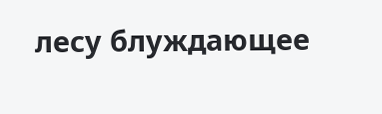лесу блуждающее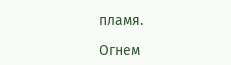пламя.

Огнем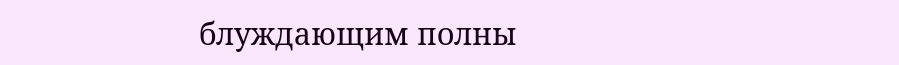блуждающим полны